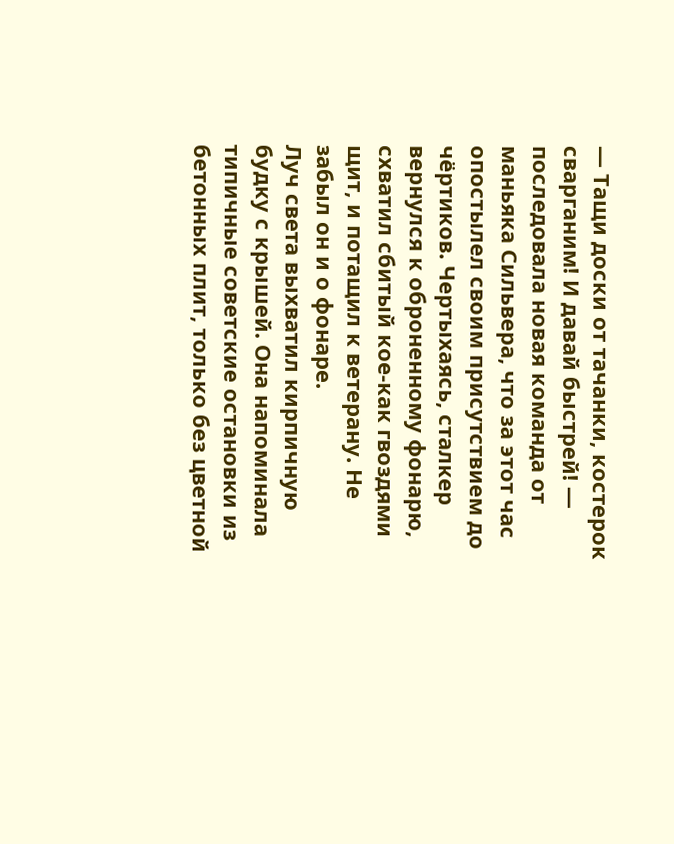— Тащи доски от тачанки, костерок сварганим! И давай быстрей! — последовала новая команда от маньяка Сильвера, что за этот час опостылел своим присутствием до чёртиков. Чертыхаясь, сталкер вернулся к оброненному фонарю, схватил сбитый кое-как гвоздями щит, и потащил к ветерану. Не забыл он и о фонаре.
Луч света выхватил кирпичную будку с крышей. Она напоминала типичные советские остановки из бетонных плит, только без цветной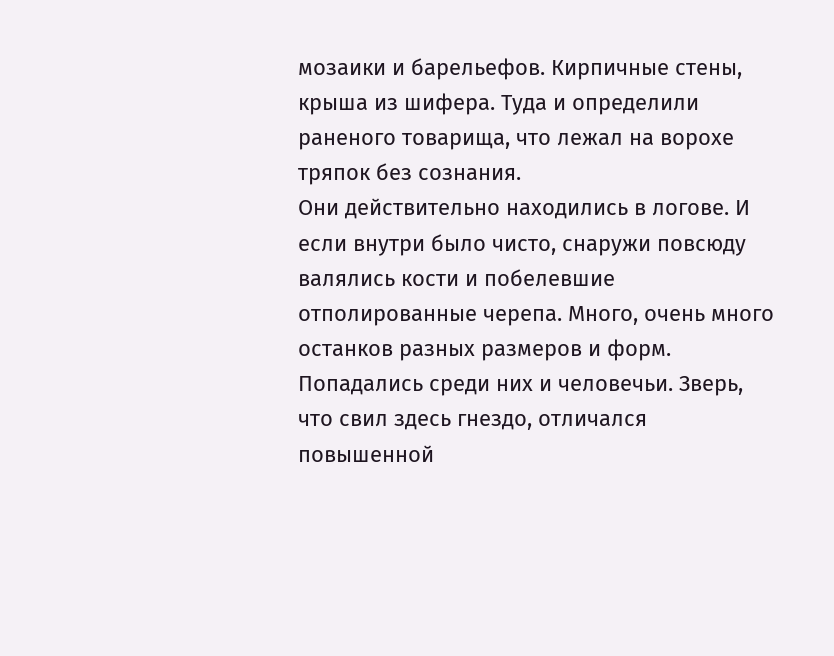мозаики и барельефов. Кирпичные стены, крыша из шифера. Туда и определили раненого товарища, что лежал на ворохе тряпок без сознания.
Они действительно находились в логове. И если внутри было чисто, снаружи повсюду валялись кости и побелевшие отполированные черепа. Много, очень много останков разных размеров и форм. Попадались среди них и человечьи. Зверь, что свил здесь гнездо, отличался повышенной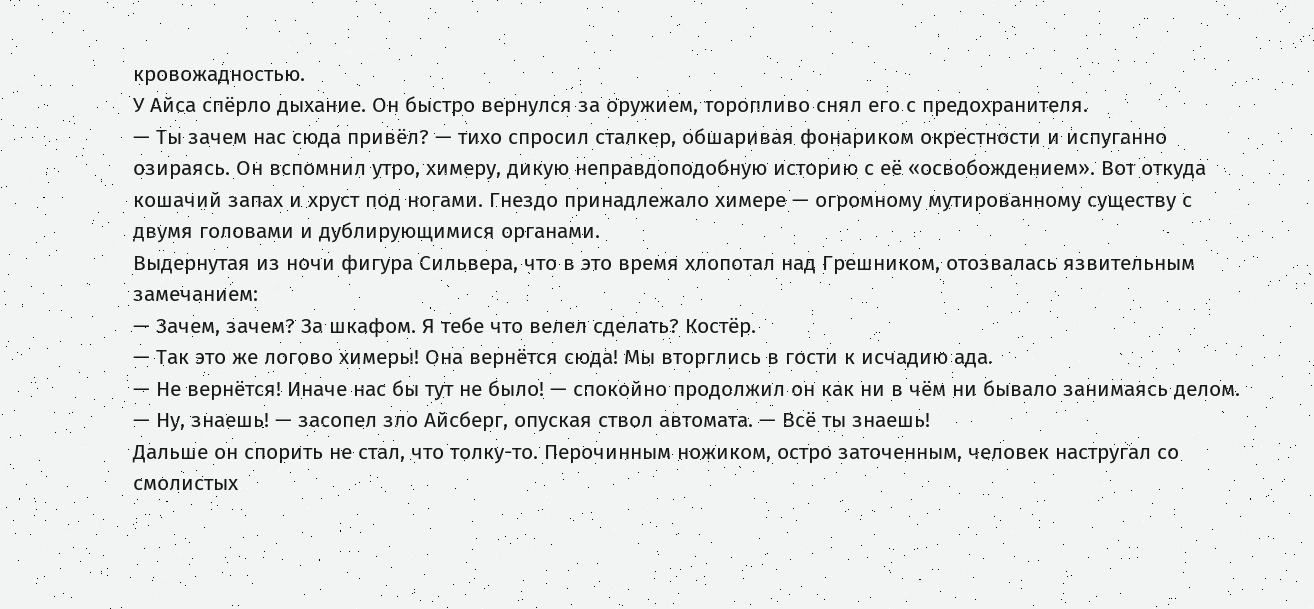кровожадностью.
У Айса спёрло дыхание. Он быстро вернулся за оружием, торопливо снял его с предохранителя.
— Ты зачем нас сюда привёл? — тихо спросил сталкер, обшаривая фонариком окрестности и испуганно озираясь. Он вспомнил утро, химеру, дикую неправдоподобную историю с её «освобождением». Вот откуда кошачий запах и хруст под ногами. Гнездо принадлежало химере — огромному мутированному существу с двумя головами и дублирующимися органами.
Выдернутая из ночи фигура Сильвера, что в это время хлопотал над Грешником, отозвалась язвительным замечанием:
— Зачем, зачем? За шкафом. Я тебе что велел сделать? Костёр.
— Так это же логово химеры! Она вернётся сюда! Мы вторглись в гости к исчадию ада.
— Не вернётся! Иначе нас бы тут не было! — спокойно продолжил он как ни в чём ни бывало занимаясь делом.
— Ну, знаешь! — засопел зло Айсберг, опуская ствол автомата. — Всё ты знаешь!
Дальше он спорить не стал, что толку-то. Перочинным ножиком, остро заточенным, человек настругал со смолистых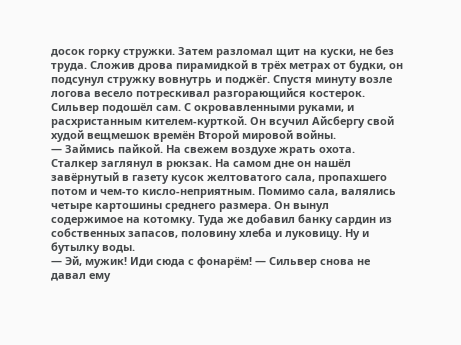досок горку стружки. Затем разломал щит на куски, не без труда. Сложив дрова пирамидкой в трёх метрах от будки, он подсунул стружку вовнутрь и поджёг. Спустя минуту возле логова весело потрескивал разгорающийся костерок.
Сильвер подошёл сам. С окровавленными руками, и расхристанным кителем-курткой. Он всучил Айсбергу свой худой вещмешок времён Второй мировой войны.
— Займись пайкой. На свежем воздухе жрать охота.
Сталкер заглянул в рюкзак. На самом дне он нашёл завёрнутый в газету кусок желтоватого сала, пропахшего потом и чем-то кисло-неприятным. Помимо сала, валялись четыре картошины среднего размера. Он вынул содержимое на котомку. Туда же добавил банку сардин из собственных запасов, половину хлеба и луковицу. Ну и бутылку воды.
— Эй, мужик! Иди сюда с фонарём! — Сильвер снова не давал ему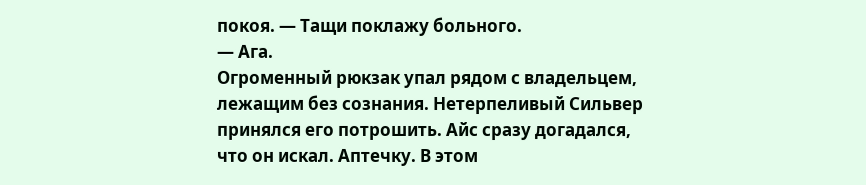покоя. — Тащи поклажу больного.
— Ага.
Огроменный рюкзак упал рядом с владельцем, лежащим без сознания. Нетерпеливый Сильвер принялся его потрошить. Айс сразу догадался, что он искал. Аптечку. В этом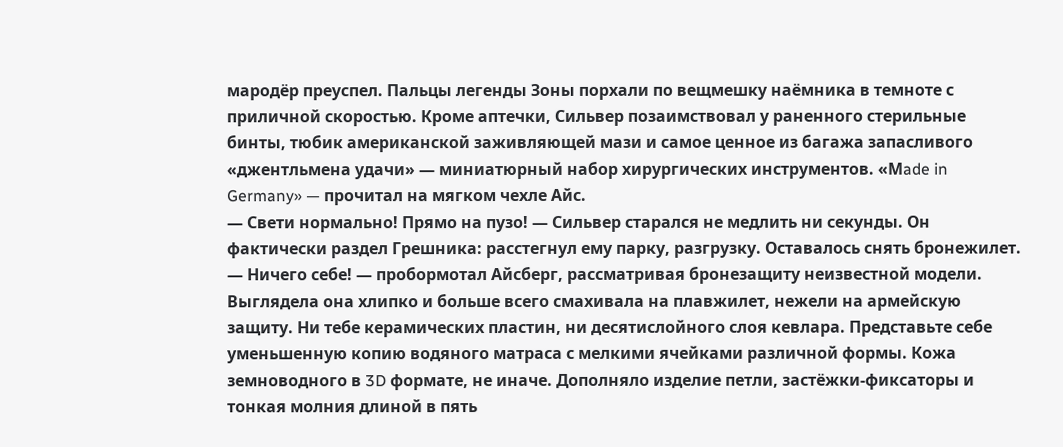мародёр преуспел. Пальцы легенды Зоны порхали по вещмешку наёмника в темноте с приличной скоростью. Кроме аптечки, Сильвер позаимствовал у раненного стерильные бинты, тюбик американской заживляющей мази и самое ценное из багажа запасливого «джентльмена удачи» — миниатюрный набор хирургических инструментов. «Мade in Germany» — прочитал на мягком чехле Айс.
— Свети нормально! Прямо на пузо! — Сильвер старался не медлить ни секунды. Он фактически раздел Грешника: расстегнул ему парку, разгрузку. Оставалось снять бронежилет.
— Ничего себе! — пробормотал Айсберг, рассматривая бронезащиту неизвестной модели. Выглядела она хлипко и больше всего смахивала на плавжилет, нежели на армейскую защиту. Ни тебе керамических пластин, ни десятислойного слоя кевлара. Представьте себе уменьшенную копию водяного матраса с мелкими ячейками различной формы. Кожа земноводного в 3D формате, не иначе. Дополняло изделие петли, застёжки-фиксаторы и тонкая молния длиной в пять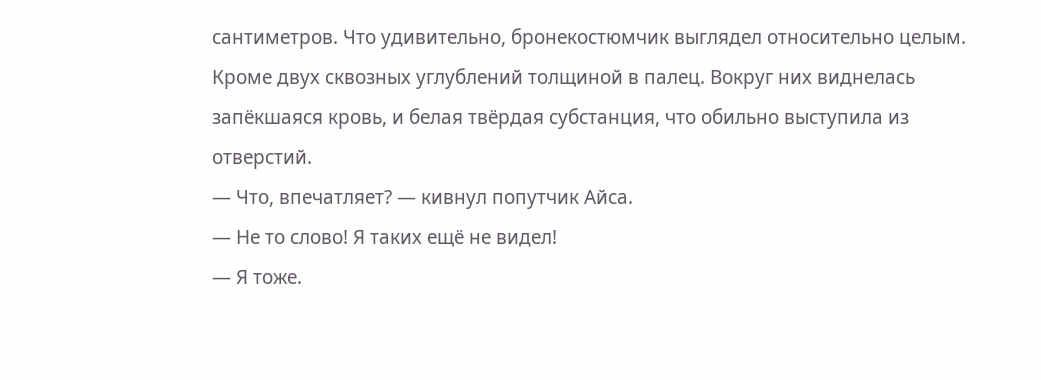сантиметров. Что удивительно, бронекостюмчик выглядел относительно целым. Кроме двух сквозных углублений толщиной в палец. Вокруг них виднелась запёкшаяся кровь, и белая твёрдая субстанция, что обильно выступила из отверстий.
— Что, впечатляет? — кивнул попутчик Айса.
— Не то слово! Я таких ещё не видел!
— Я тоже.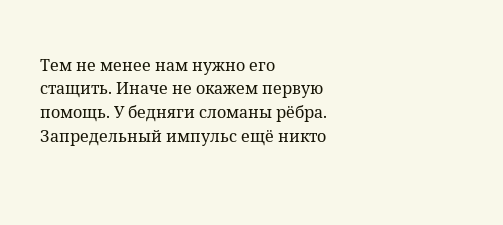Тем не менее нам нужно его стащить. Иначе не окажем первую помощь. У бедняги сломаны рёбра. Запредельный импульс ещё никто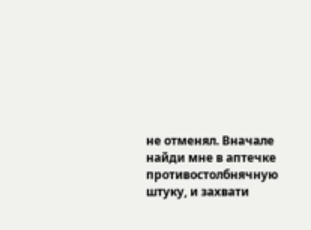не отменял. Вначале найди мне в аптечке противостолбнячную штуку, и захвати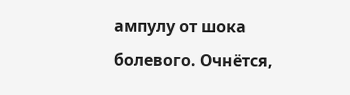ампулу от шока болевого. Очнётся,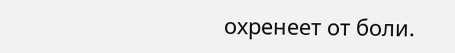охренеет от боли.